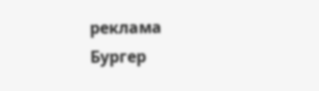реклама
Бургер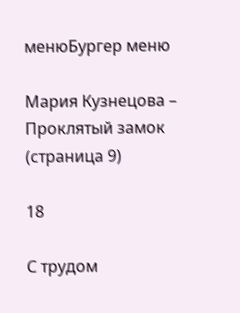менюБургер меню

Мария Кузнецова – Проклятый замок (страница 9)

18

С трудом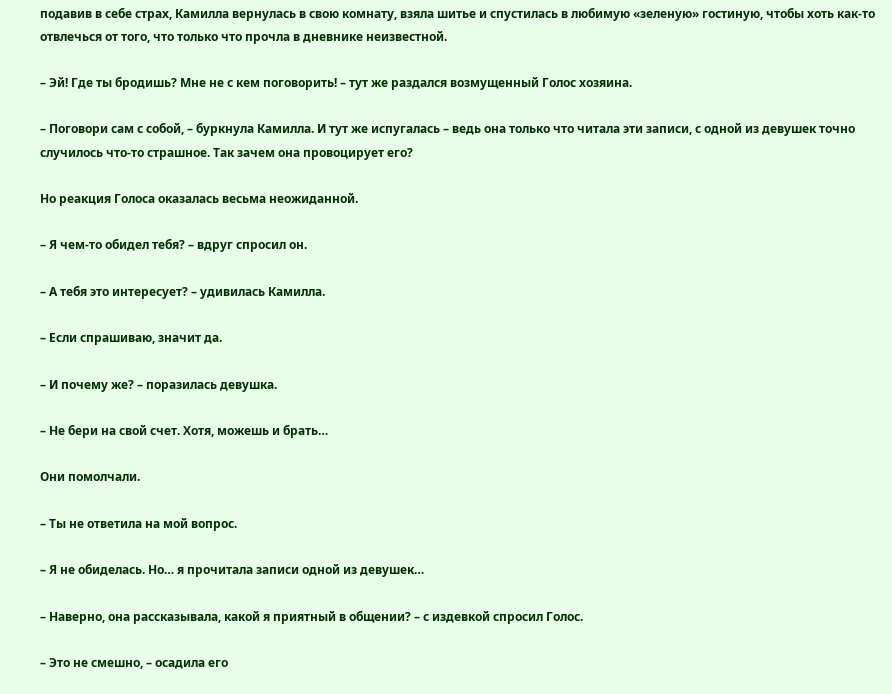подавив в себе страх, Камилла вернулась в свою комнату, взяла шитье и спустилась в любимую «зеленую» гостиную, чтобы хоть как-то отвлечься от того, что только что прочла в дневнике неизвестной.

– Эй! Где ты бродишь? Мне не с кем поговорить! – тут же раздался возмущенный Голос хозяина.

– Поговори сам с собой, – буркнула Камилла. И тут же испугалась – ведь она только что читала эти записи, с одной из девушек точно случилось что-то страшное. Так зачем она провоцирует его?

Но реакция Голоса оказалась весьма неожиданной.

– Я чем-то обидел тебя? – вдруг спросил он.

– А тебя это интересует? – удивилась Камилла.

– Если спрашиваю, значит да.

– И почему же? – поразилась девушка.

– Не бери на свой счет. Хотя, можешь и брать…

Они помолчали.

– Ты не ответила на мой вопрос.

– Я не обиделась. Но… я прочитала записи одной из девушек…

– Наверно, она рассказывала, какой я приятный в общении? – с издевкой спросил Голос.

– Это не смешно, – осадила его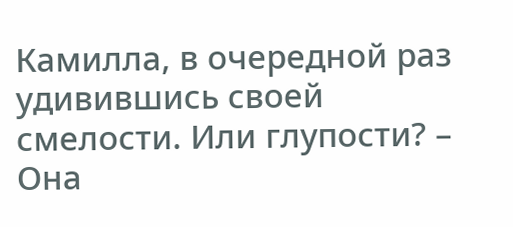Камилла, в очередной раз удивившись своей смелости. Или глупости? – Она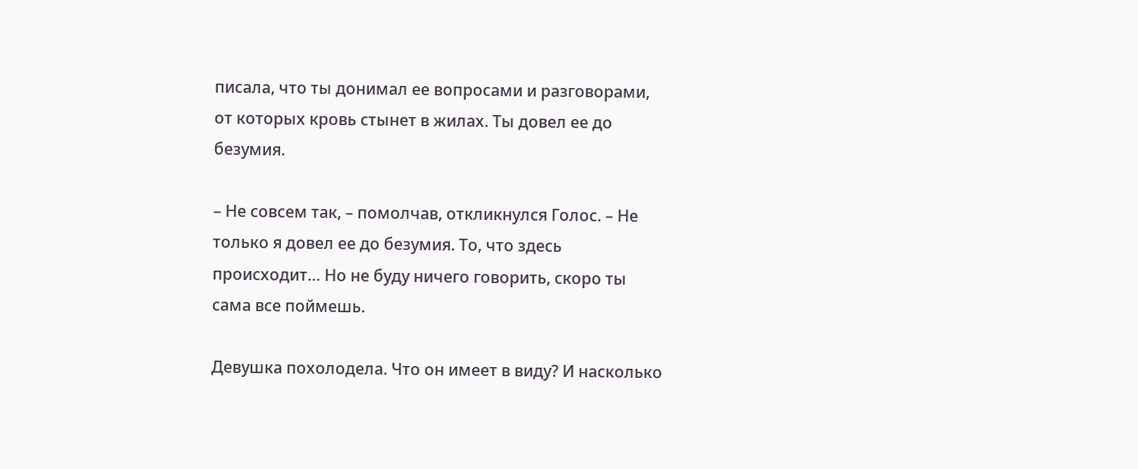писала, что ты донимал ее вопросами и разговорами, от которых кровь стынет в жилах. Ты довел ее до безумия.

– Не совсем так, – помолчав, откликнулся Голос. – Не только я довел ее до безумия. То, что здесь происходит… Но не буду ничего говорить, скоро ты сама все поймешь.

Девушка похолодела. Что он имеет в виду? И насколько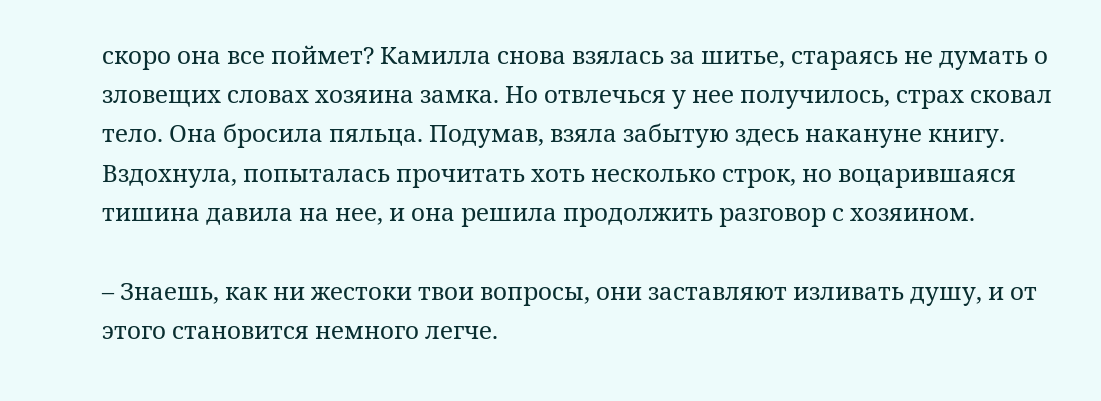скоро она все поймет? Камилла снова взялась за шитье, стараясь не думать о зловещих словах хозяина замка. Но отвлечься у нее получилось, страх сковал тело. Она бросила пяльца. Подумав, взяла забытую здесь накануне книгу. Вздохнула, попыталась прочитать хоть несколько строк, но воцарившаяся тишина давила на нее, и она решила продолжить разговор с хозяином.

– Знаешь, как ни жестоки твои вопросы, они заставляют изливать душу, и от этого становится немного легче.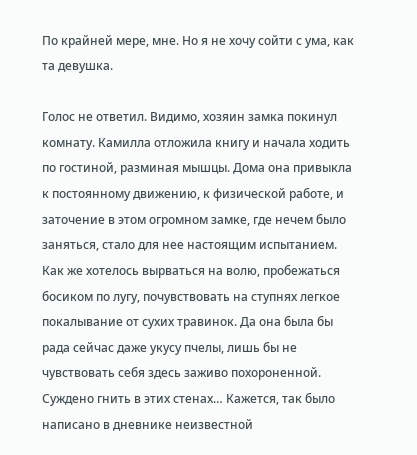По крайней мере, мне. Но я не хочу сойти с ума, как та девушка.

Голос не ответил. Видимо, хозяин замка покинул комнату. Камилла отложила книгу и начала ходить по гостиной, разминая мышцы. Дома она привыкла к постоянному движению, к физической работе, и заточение в этом огромном замке, где нечем было заняться, стало для нее настоящим испытанием. Как же хотелось вырваться на волю, пробежаться босиком по лугу, почувствовать на ступнях легкое покалывание от сухих травинок. Да она была бы рада сейчас даже укусу пчелы, лишь бы не чувствовать себя здесь заживо похороненной. Суждено гнить в этих стенах… Кажется, так было написано в дневнике неизвестной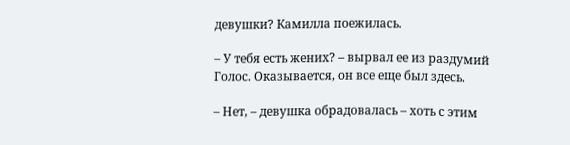девушки? Камилла поежилась.

– У тебя есть жених? – вырвал ее из раздумий Голос. Оказывается, он все еще был здесь.

– Нет, – девушка обрадовалась – хоть с этим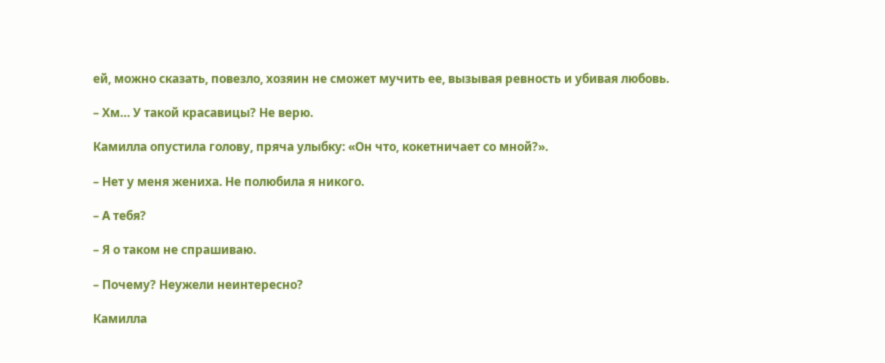ей, можно сказать, повезло, хозяин не сможет мучить ее, вызывая ревность и убивая любовь.

– Хм… У такой красавицы? Не верю.

Камилла опустила голову, пряча улыбку: «Он что, кокетничает со мной?».

– Нет у меня жениха. Не полюбила я никого.

– А тебя?

– Я о таком не спрашиваю.

– Почему? Неужели неинтересно?

Камилла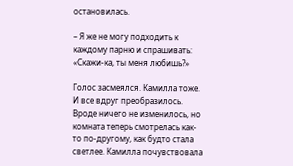остановилась.

– Я же не могу подходить к каждому парню и спрашивать: «Скажи-ка, ты меня любишь?»

Голос засмеялся. Камилла тоже. И все вдруг преобразилось. Вроде ничего не изменилось, но комната теперь смотрелась как-то по-другому, как будто стала светлее. Камилла почувствовала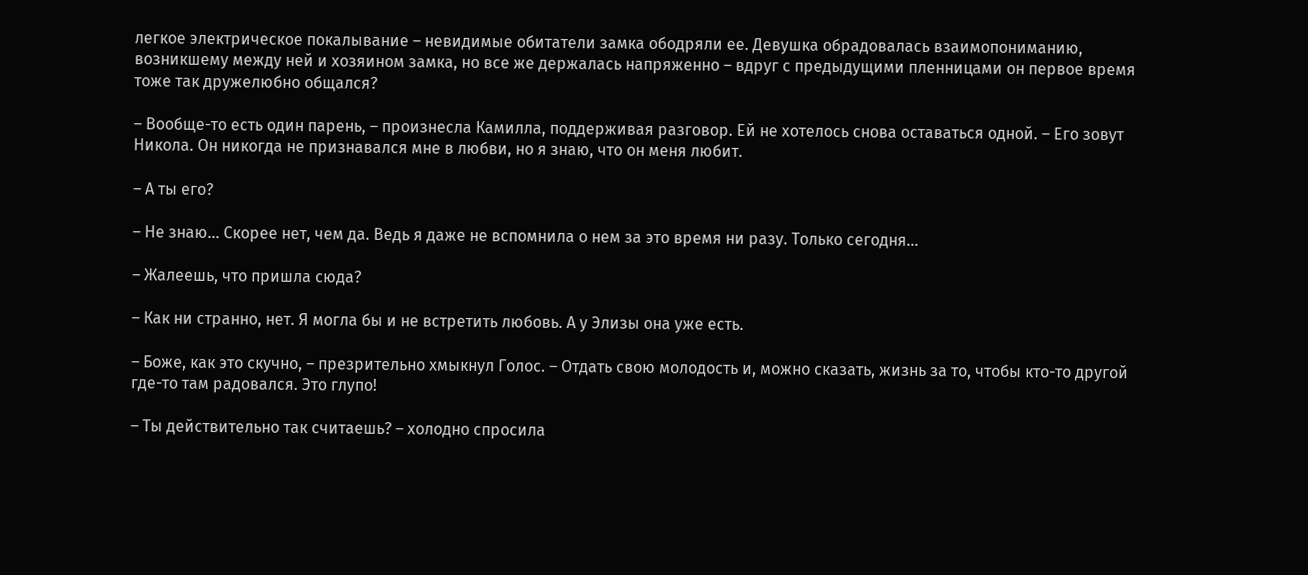легкое электрическое покалывание – невидимые обитатели замка ободряли ее. Девушка обрадовалась взаимопониманию, возникшему между ней и хозяином замка, но все же держалась напряженно – вдруг с предыдущими пленницами он первое время тоже так дружелюбно общался?

– Вообще-то есть один парень, – произнесла Камилла, поддерживая разговор. Ей не хотелось снова оставаться одной. – Его зовут Никола. Он никогда не признавался мне в любви, но я знаю, что он меня любит.

– А ты его?

– Не знаю… Скорее нет, чем да. Ведь я даже не вспомнила о нем за это время ни разу. Только сегодня…

– Жалеешь, что пришла сюда?

– Как ни странно, нет. Я могла бы и не встретить любовь. А у Элизы она уже есть.

– Боже, как это скучно, – презрительно хмыкнул Голос. – Отдать свою молодость и, можно сказать, жизнь за то, чтобы кто-то другой где-то там радовался. Это глупо!

– Ты действительно так считаешь? – холодно спросила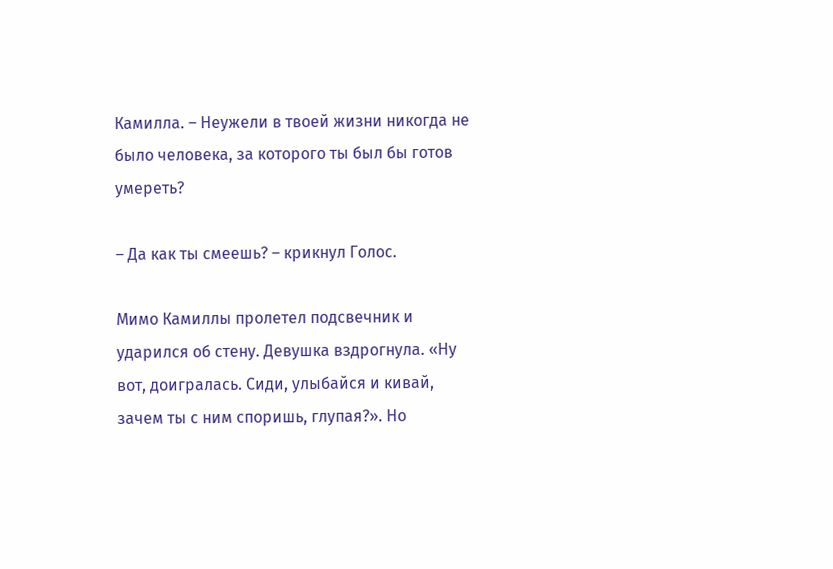Камилла. – Неужели в твоей жизни никогда не было человека, за которого ты был бы готов умереть?

– Да как ты смеешь? – крикнул Голос.

Мимо Камиллы пролетел подсвечник и ударился об стену. Девушка вздрогнула. «Ну вот, доигралась. Сиди, улыбайся и кивай, зачем ты с ним споришь, глупая?». Но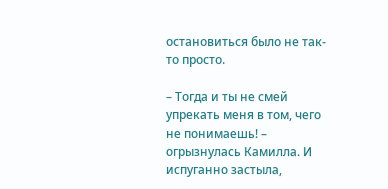остановиться было не так-то просто.

– Тогда и ты не смей упрекать меня в том, чего не понимаешь! – огрызнулась Камилла. И испуганно застыла,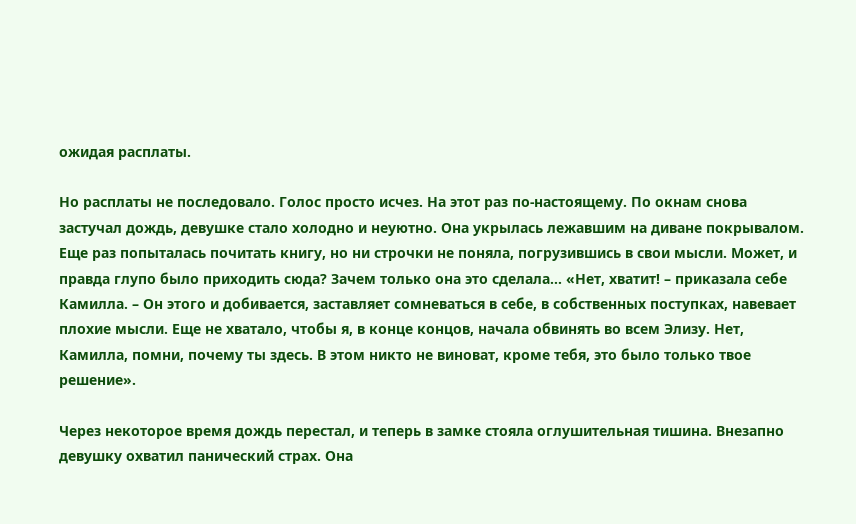ожидая расплаты.

Но расплаты не последовало. Голос просто исчез. На этот раз по-настоящему. По окнам снова застучал дождь, девушке стало холодно и неуютно. Она укрылась лежавшим на диване покрывалом. Еще раз попыталась почитать книгу, но ни строчки не поняла, погрузившись в свои мысли. Может, и правда глупо было приходить сюда? Зачем только она это сделала… «Нет, хватит! – приказала себе Камилла. – Он этого и добивается, заставляет сомневаться в себе, в собственных поступках, навевает плохие мысли. Еще не хватало, чтобы я, в конце концов, начала обвинять во всем Элизу. Нет, Камилла, помни, почему ты здесь. В этом никто не виноват, кроме тебя, это было только твое решение».

Через некоторое время дождь перестал, и теперь в замке стояла оглушительная тишина. Внезапно девушку охватил панический страх. Она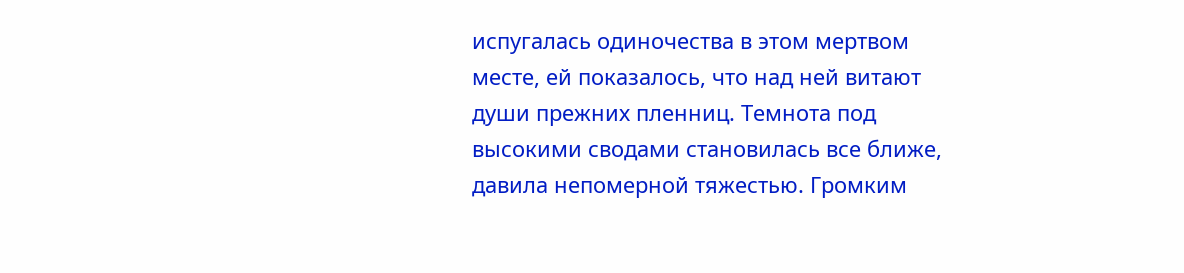испугалась одиночества в этом мертвом месте, ей показалось, что над ней витают души прежних пленниц. Темнота под высокими сводами становилась все ближе, давила непомерной тяжестью. Громким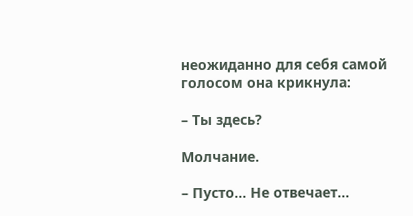неожиданно для себя самой голосом она крикнула:

– Ты здесь?

Молчание.

– Пусто… Не отвечает…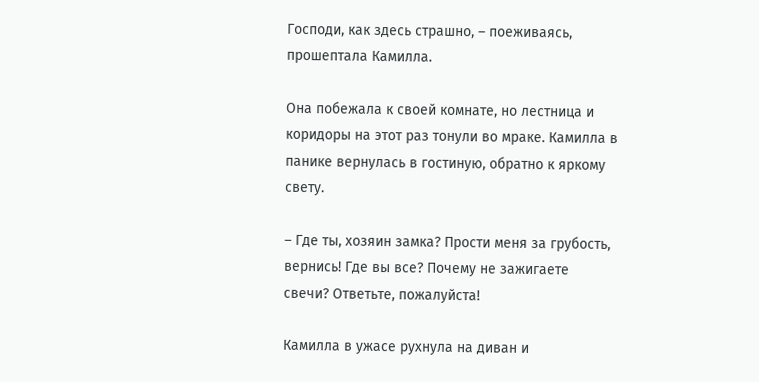Господи, как здесь страшно, – поеживаясь, прошептала Камилла.

Она побежала к своей комнате, но лестница и коридоры на этот раз тонули во мраке. Камилла в панике вернулась в гостиную, обратно к яркому свету.

– Где ты, хозяин замка? Прости меня за грубость, вернись! Где вы все? Почему не зажигаете свечи? Ответьте, пожалуйста!

Камилла в ужасе рухнула на диван и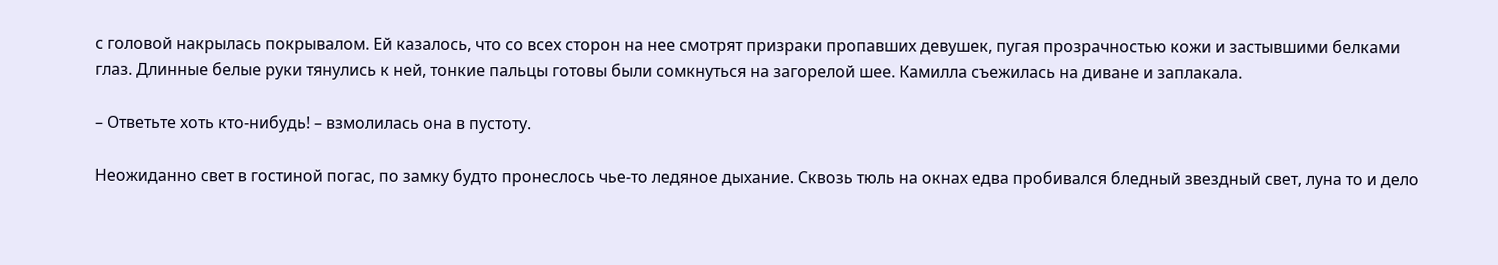с головой накрылась покрывалом. Ей казалось, что со всех сторон на нее смотрят призраки пропавших девушек, пугая прозрачностью кожи и застывшими белками глаз. Длинные белые руки тянулись к ней, тонкие пальцы готовы были сомкнуться на загорелой шее. Камилла съежилась на диване и заплакала.

– Ответьте хоть кто-нибудь! – взмолилась она в пустоту.

Неожиданно свет в гостиной погас, по замку будто пронеслось чье-то ледяное дыхание. Сквозь тюль на окнах едва пробивался бледный звездный свет, луна то и дело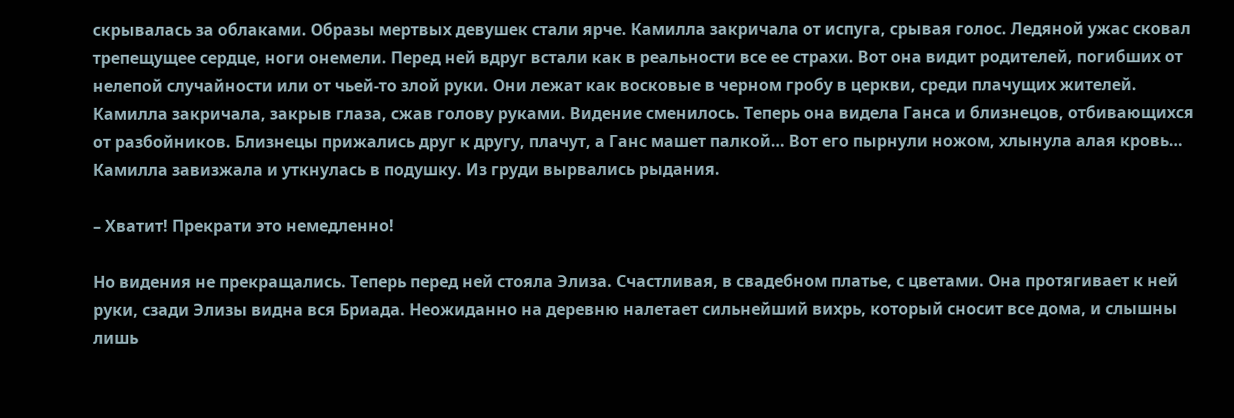скрывалась за облаками. Образы мертвых девушек стали ярче. Камилла закричала от испуга, срывая голос. Ледяной ужас сковал трепещущее сердце, ноги онемели. Перед ней вдруг встали как в реальности все ее страхи. Вот она видит родителей, погибших от нелепой случайности или от чьей-то злой руки. Они лежат как восковые в черном гробу в церкви, среди плачущих жителей. Камилла закричала, закрыв глаза, сжав голову руками. Видение сменилось. Теперь она видела Ганса и близнецов, отбивающихся от разбойников. Близнецы прижались друг к другу, плачут, а Ганс машет палкой… Вот его пырнули ножом, хлынула алая кровь… Камилла завизжала и уткнулась в подушку. Из груди вырвались рыдания.

– Хватит! Прекрати это немедленно!

Но видения не прекращались. Теперь перед ней стояла Элиза. Счастливая, в свадебном платье, с цветами. Она протягивает к ней руки, сзади Элизы видна вся Бриада. Неожиданно на деревню налетает сильнейший вихрь, который сносит все дома, и слышны лишь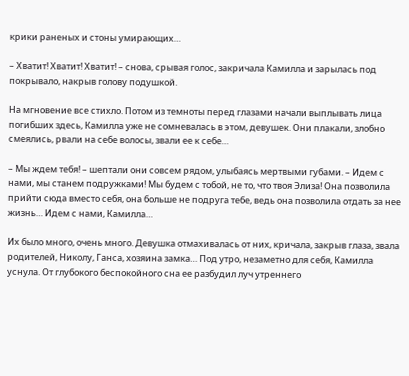крики раненых и стоны умирающих…

– Хватит! Хватит! Хватит! – снова, срывая голос, закричала Камилла и зарылась под покрывало, накрыв голову подушкой.

На мгновение все стихло. Потом из темноты перед глазами начали выплывать лица погибших здесь, Камилла уже не сомневалась в этом, девушек. Они плакали, злобно смеялись, рвали на себе волосы, звали ее к себе…

– Мы ждем тебя! – шептали они совсем рядом, улыбаясь мертвыми губами. – Идем с нами, мы станем подружками! Мы будем с тобой, не то, что твоя Элиза! Она позволила прийти сюда вместо себя, она больше не подруга тебе, ведь она позволила отдать за нее жизнь… Идем с нами, Камилла…

Их было много, очень много. Девушка отмахивалась от них, кричала, закрыв глаза, звала родителей, Николу, Ганса, хозяина замка… Под утро, незаметно для себя, Камилла уснула. От глубокого беспокойного сна ее разбудил луч утреннего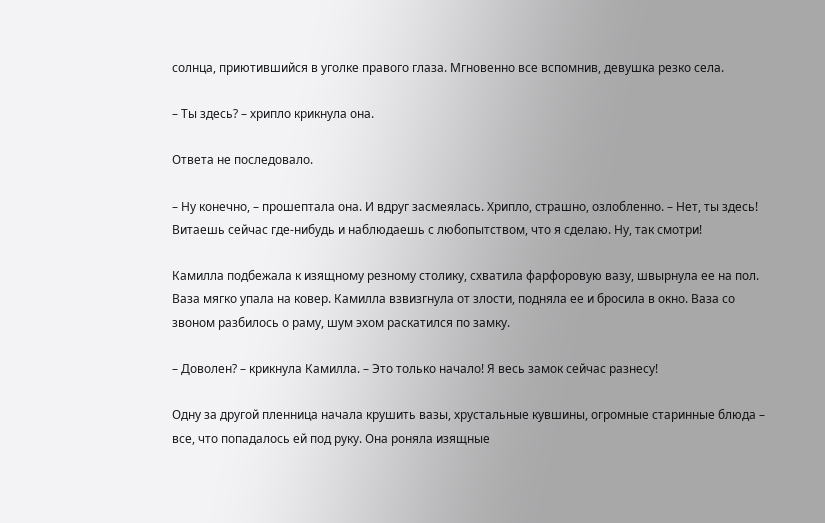солнца, приютившийся в уголке правого глаза. Мгновенно все вспомнив, девушка резко села.

– Ты здесь? – хрипло крикнула она.

Ответа не последовало.

– Ну конечно, – прошептала она. И вдруг засмеялась. Хрипло, страшно, озлобленно. – Нет, ты здесь! Витаешь сейчас где-нибудь и наблюдаешь с любопытством, что я сделаю. Ну, так смотри!

Камилла подбежала к изящному резному столику, схватила фарфоровую вазу, швырнула ее на пол. Ваза мягко упала на ковер. Камилла взвизгнула от злости, подняла ее и бросила в окно. Ваза со звоном разбилось о раму, шум эхом раскатился по замку.

– Доволен? – крикнула Камилла. – Это только начало! Я весь замок сейчас разнесу!

Одну за другой пленница начала крушить вазы, хрустальные кувшины, огромные старинные блюда – все, что попадалось ей под руку. Она роняла изящные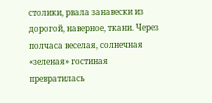столики, рвала занавески из дорогой, наверное, ткани. Через полчаса веселая, солнечная «зеленая» гостиная превратилась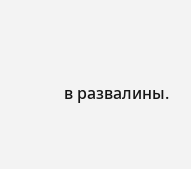в развалины.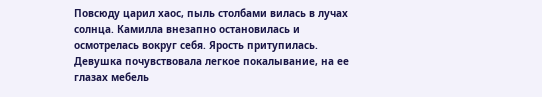Повсюду царил хаос, пыль столбами вилась в лучах солнца. Камилла внезапно остановилась и осмотрелась вокруг себя. Ярость притупилась. Девушка почувствовала легкое покалывание, на ее глазах мебель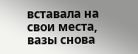вставала на свои места, вазы снова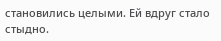становились целыми. Ей вдруг стало стыдно.